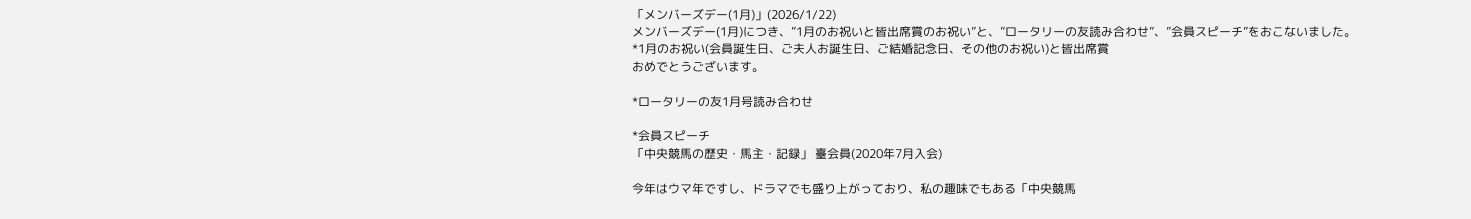「メンバーズデー(1月)」(2026/1/22)
メンバーズデー(1月)につき、”1月のお祝いと皆出席賞のお祝い”と、”ロータリーの友読み合わせ”、”会員スピーチ”をおこないました。
*1月のお祝い(会員誕生日、ご夫人お誕生日、ご結婚記念日、その他のお祝い)と皆出席賞
おめでとうございます。

*ロータリーの友1月号読み合わせ

*会員スピーチ
「中央競馬の歴史・馬主・記録」 臺会員(2020年7月入会)

今年はウマ年ですし、ドラマでも盛り上がっており、私の趣味でもある「中央競馬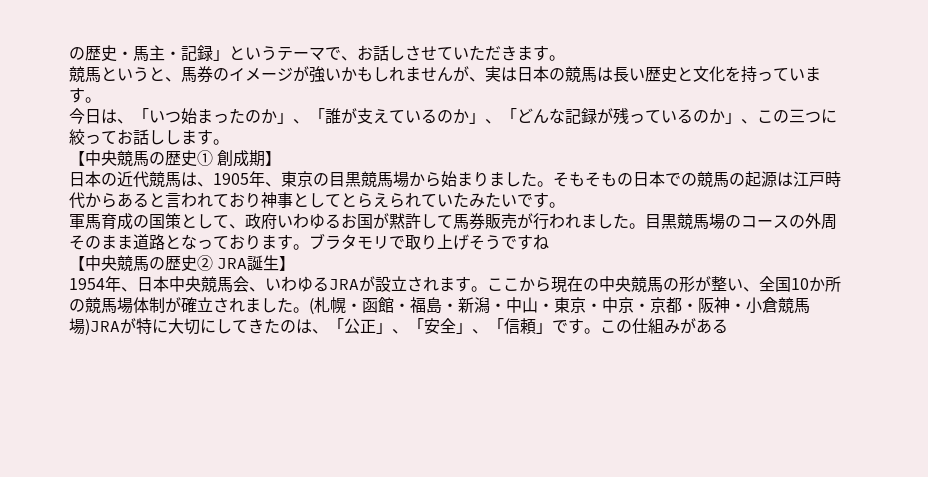の歴史・馬主・記録」というテーマで、お話しさせていただきます。
競馬というと、馬券のイメージが強いかもしれませんが、実は日本の競馬は長い歴史と文化を持っています。
今日は、「いつ始まったのか」、「誰が支えているのか」、「どんな記録が残っているのか」、この三つに絞ってお話しします。
【中央競馬の歴史① 創成期】
日本の近代競馬は、1905年、東京の目黒競馬場から始まりました。そもそもの日本での競馬の起源は江戸時代からあると言われており神事としてとらえられていたみたいです。
軍馬育成の国策として、政府いわゆるお国が黙許して馬券販売が行われました。目黒競馬場のコースの外周そのまま道路となっております。ブラタモリで取り上げそうですね
【中央競馬の歴史② JRA誕生】
1954年、日本中央競馬会、いわゆるJRAが設立されます。ここから現在の中央競馬の形が整い、全国10か所の競馬場体制が確立されました。(札幌・函館・福島・新潟・中山・東京・中京・京都・阪神・小倉競馬場)JRAが特に大切にしてきたのは、「公正」、「安全」、「信頼」です。この仕組みがある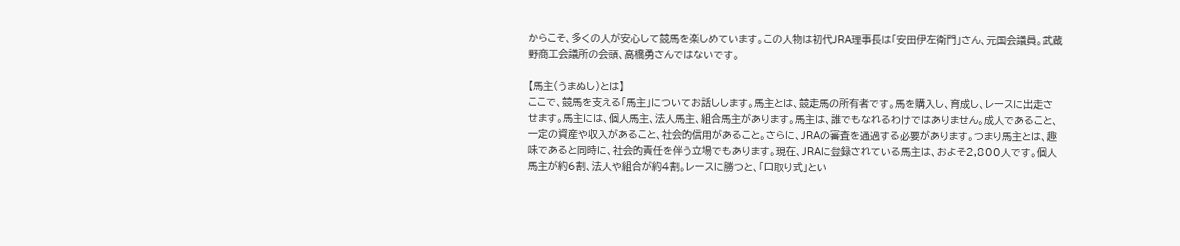からこそ、多くの人が安心して競馬を楽しめています。この人物は初代JRA理事長は「安田伊左衛門」さん、元国会議員。武蔵野商工会議所の会頭、高橋勇さんではないです。

【馬主(うまぬし)とは】
ここで、競馬を支える「馬主」についてお話しします。馬主とは、競走馬の所有者です。馬を購入し、育成し、レースに出走させます。馬主には、個人馬主、法人馬主、組合馬主があります。馬主は、誰でもなれるわけではありません。成人であること、一定の資産や収入があること、社会的信用があること。さらに、JRAの審査を通過する必要があります。つまり馬主とは、趣味であると同時に、社会的責任を伴う立場でもあります。現在、JRAに登録されている馬主は、およそ2,800人です。個人馬主が約6割、法人や組合が約4割。レースに勝つと、「口取り式」とい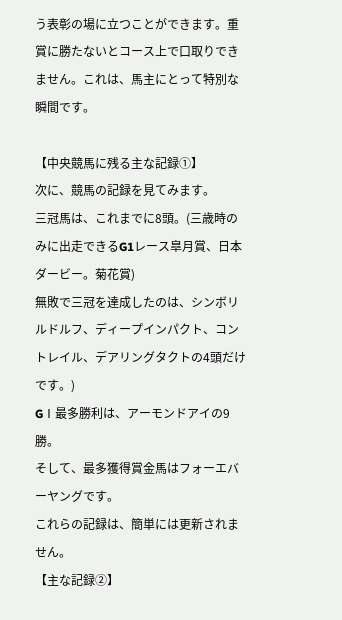う表彰の場に立つことができます。重賞に勝たないとコース上で口取りできません。これは、馬主にとって特別な瞬間です。

【中央競馬に残る主な記録①】
次に、競馬の記録を見てみます。
三冠馬は、これまでに8頭。(三歳時のみに出走できるG1レース皐月賞、日本ダービー。菊花賞)
無敗で三冠を達成したのは、シンボリルドルフ、ディープインパクト、コントレイル、デアリングタクトの4頭だけです。)
GⅠ最多勝利は、アーモンドアイの9勝。
そして、最多獲得賞金馬はフォーエバーヤングです。
これらの記録は、簡単には更新されません。
【主な記録②】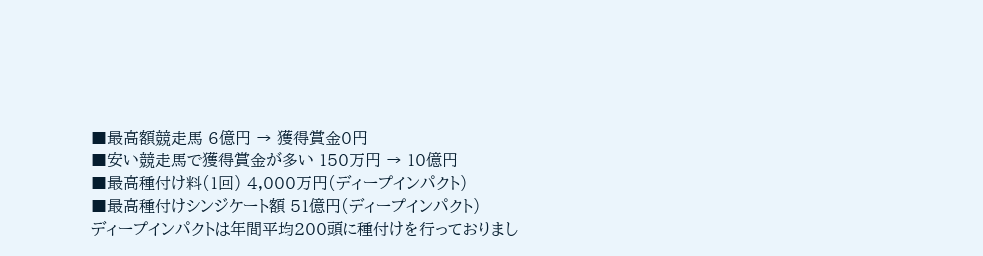■最高額競走馬 6億円 → 獲得賞金0円
■安い競走馬で獲得賞金が多い 150万円 → 10億円
■最高種付け料(1回) 4,000万円(ディープインパクト)
■最高種付けシンジケート額 51億円(ディープインパクト)
ディープインパクトは年間平均200頭に種付けを行っておりまし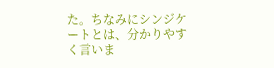た。ちなみにシンジケートとは、分かりやすく言いま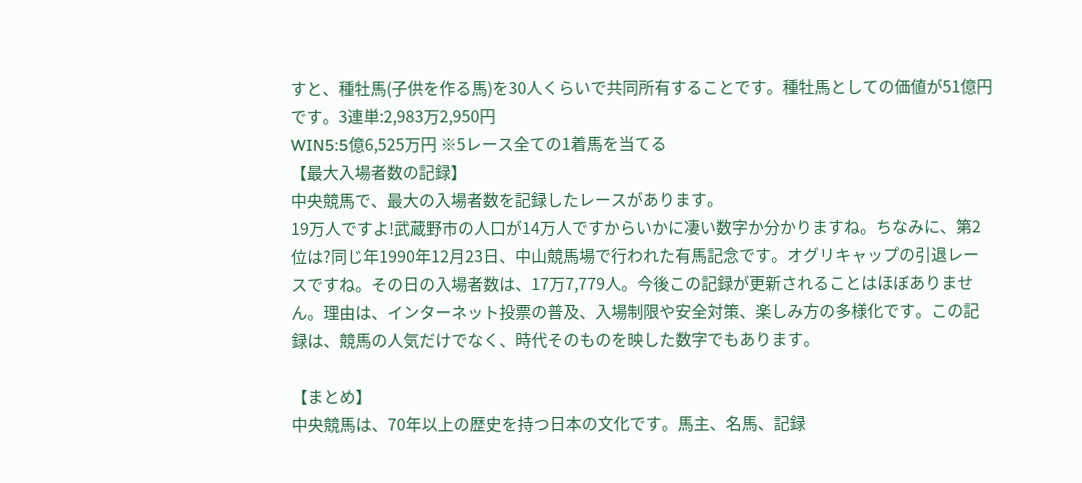すと、種牡馬(子供を作る馬)を30人くらいで共同所有することです。種牡馬としての価値が51億円です。3連単:2,983万2,950円
WIN5:5億6,525万円 ※5レース全ての1着馬を当てる
【最大入場者数の記録】
中央競馬で、最大の入場者数を記録したレースがあります。
19万人ですよ!武蔵野市の人口が14万人ですからいかに凄い数字か分かりますね。ちなみに、第2位は?同じ年1990年12月23日、中山競馬場で行われた有馬記念です。オグリキャップの引退レースですね。その日の入場者数は、17万7,779人。今後この記録が更新されることはほぼありません。理由は、インターネット投票の普及、入場制限や安全対策、楽しみ方の多様化です。この記録は、競馬の人気だけでなく、時代そのものを映した数字でもあります。

【まとめ】
中央競馬は、70年以上の歴史を持つ日本の文化です。馬主、名馬、記録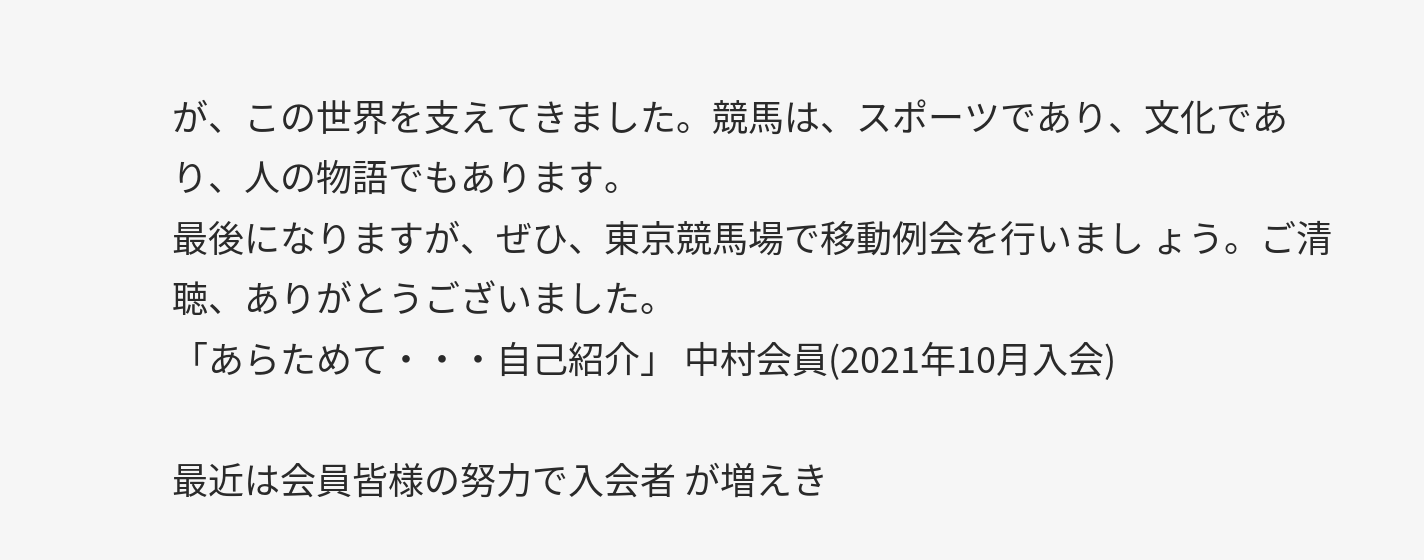が、この世界を支えてきました。競馬は、スポーツであり、文化であり、人の物語でもあります。
最後になりますが、ぜひ、東京競馬場で移動例会を行いまし ょう。ご清聴、ありがとうございました。
「あらためて・・・自己紹介」 中村会員(2021年10月入会)

最近は会員皆様の努力で入会者 が増えき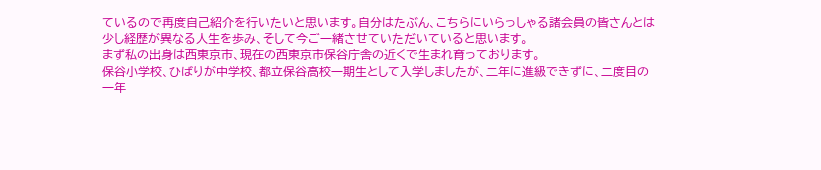ているので再度自己紹介を行いたいと思います。自分はたぶん、こちらにいらっしゃる諸会員の皆さんとは少し経歴が異なる人生を歩み、そして今ご一緒させていただいていると思います。
まず私の出身は西東京市、現在の西東京市保谷庁舎の近くで生まれ育っております。
保谷小学校、ひばりが中学校、都立保谷高校一期生として入学しましたが、二年に進級できずに、二度目の一年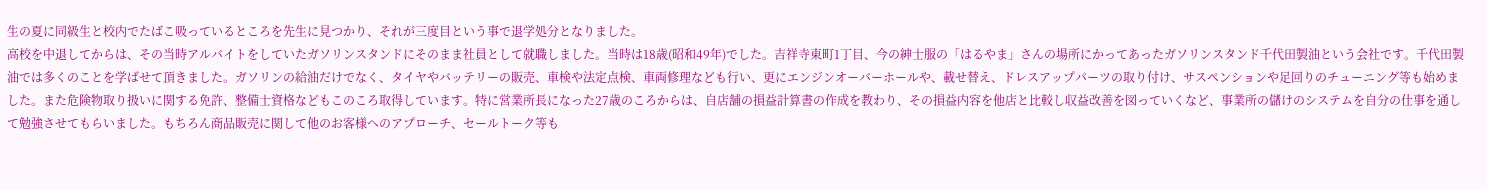生の夏に同級生と校内でたばこ吸っているところを先生に見つかり、それが三度目という事で退学処分となりました。
高校を中退してからは、その当時アルバイトをしていたガソリンスタンドにそのまま社員として就職しました。当時は18歳(昭和49年)でした。吉祥寺東町1丁目、今の紳士服の「はるやま」さんの場所にかってあったガソリンスタンド千代田製油という会社です。千代田製油では多くのことを学ばせて頂きました。ガソリンの給油だけでなく、タイヤやバッテリーの販売、車検や法定点検、車両修理なども行い、更にエンジンオーバーホールや、載せ替え、ドレスアップパーツの取り付け、サスペンションや足回りのチューニング等も始めました。また危険物取り扱いに関する免許、整備士資格などもこのころ取得しています。特に営業所長になった27歳のころからは、自店舗の損益計算書の作成を教わり、その損益内容を他店と比較し収益改善を図っていくなど、事業所の儲けのシステムを自分の仕事を通して勉強させてもらいました。もちろん商品販売に関して他のお客様へのアプローチ、セールトーク等も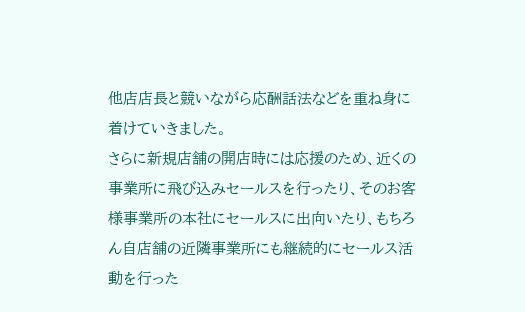他店店長と競いながら応酬話法などを重ね身に着けていきました。
さらに新規店舗の開店時には応援のため、近くの事業所に飛び込みセールスを行ったり、そのお客様事業所の本社にセールスに出向いたり、もちろん自店舗の近隣事業所にも継続的にセールス活動を行った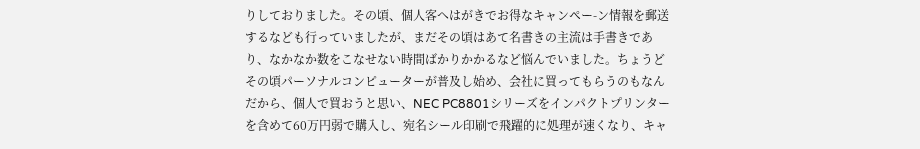りしておりました。その頃、個人客へはがきでお得なキャンペー-ン情報を郵送するなども行っていましたが、まだその頃はあて名書きの主流は手書きであり、なかなか数をこなせない時間ばかりかかるなど悩んでいました。ちょうどその頃パーソナルコンピューターが普及し始め、会社に買ってもらうのもなんだから、個人で買おうと思い、NEC PC8801シリーズをインパクトプリンターを含めて60万円弱で購入し、宛名シール印刷で飛躍的に処理が速くなり、キャ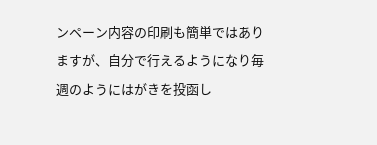ンペーン内容の印刷も簡単ではありますが、自分で行えるようになり毎週のようにはがきを投函し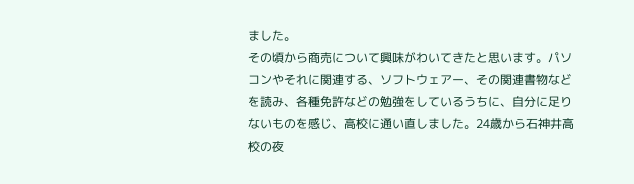ました。
その頃から商売について興味がわいてきたと思います。パソコンやそれに関連する、ソフトウェアー、その関連書物などを読み、各種免許などの勉強をしているうちに、自分に足りないものを感じ、高校に通い直しました。24歳から石神井高校の夜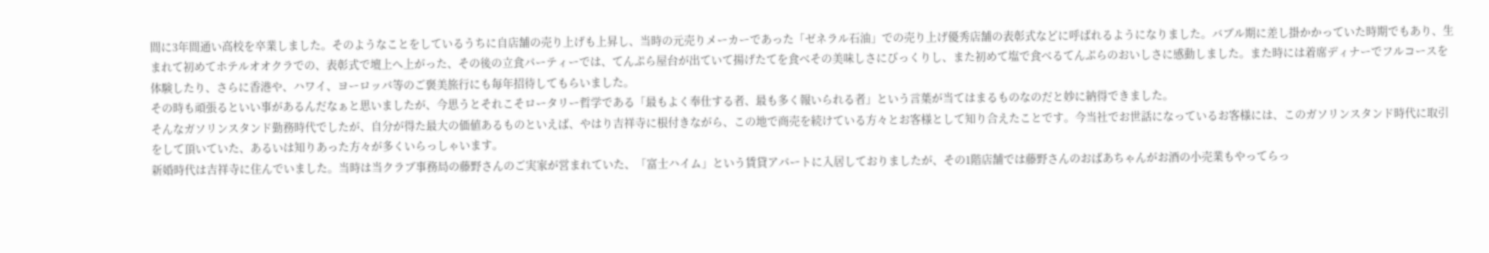間に3年間通い高校を卒業しました。そのようなことをしているうちに自店舗の売り上げも上昇し、当時の元売りメーカーであった「ゼネラル石油」での売り上げ優秀店舗の表彰式などに呼ばれるようになりました。バブル期に差し掛かかっていた時期でもあり、生まれて初めてホテルオオクラでの、表彰式で壇上へ上がった、その後の立食パーティーでは、てんぷら屋台が出ていて揚げたてを食べその美味しさにびっくりし、また初めて塩で食べるてんぷらのおいしさに感動しました。また時には着席ディナーでフルコースを体験したり、さらに香港や、ハワイ、ヨーロッパ等のご褒美旅行にも毎年招待してもらいました。
その時も頑張るといい事があるんだなぁと思いましたが、今思うとそれこそロータリー哲学である「最もよく奉仕する者、最も多く報いられる者」という言葉が当てはまるものなのだと妙に納得できました。
そんなガソリンスタンド勤務時代でしたが、自分が得た最大の価値あるものといえば、やはり吉祥寺に根付きながら、この地で商売を続けている方々とお客様として知り合えたことです。今当社でお世話になっているお客様には、このガソリンスタンド時代に取引をして頂いていた、あるいは知りあった方々が多くいらっしゃいます。
新婚時代は吉祥寺に住んでいました。当時は当クラブ事務局の藤野さんのご実家が営まれていた、「富士ハイム」という賃貸アパートに入居しておりましたが、その1階店舗では藤野さんのおばあちゃんがお酒の小売業もやってらっ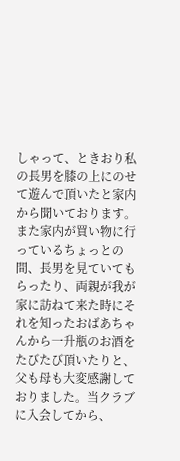しゃって、ときおり私の長男を膝の上にのせて遊んで頂いたと家内から聞いております。また家内が買い物に行っているちょっとの間、長男を見ていてもらったり、両親が我が家に訪ねて来た時にそれを知ったおばあちゃんから一升瓶のお酒をたびたび頂いたりと、父も母も大変感謝しておりました。当クラブに入会してから、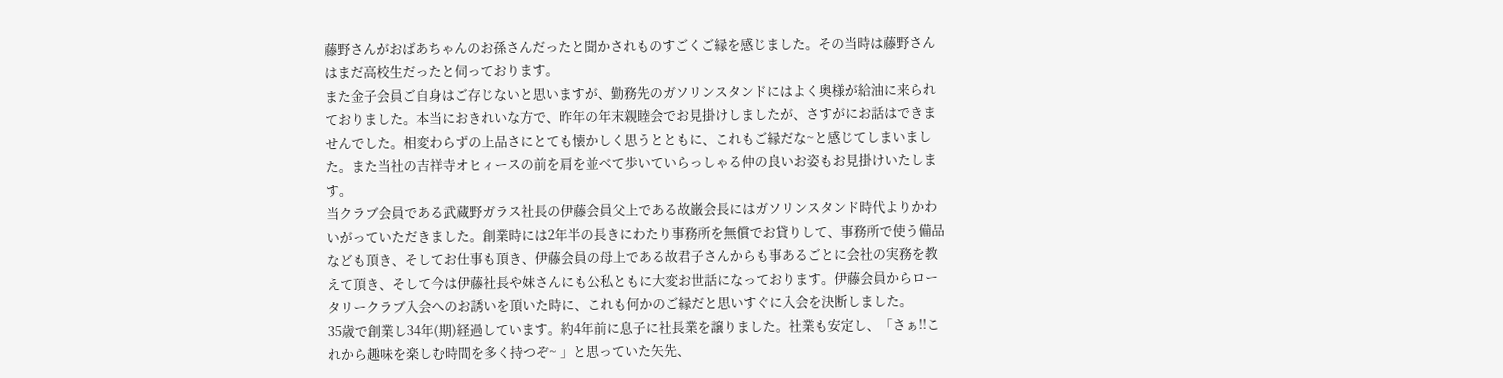藤野さんがおばあちゃんのお孫さんだったと聞かされものすごくご縁を感じました。その当時は藤野さんはまだ高校生だったと伺っております。
また金子会員ご自身はご存じないと思いますが、勤務先のガソリンスタンドにはよく奥様が給油に来られておりました。本当におきれいな方で、昨年の年末親睦会でお見掛けしましたが、さすがにお話はできませんでした。相変わらずの上品さにとても懐かしく思うとともに、これもご縁だな~と感じてしまいました。また当社の吉祥寺オヒィースの前を肩を並べて歩いていらっしゃる仲の良いお姿もお見掛けいたします。
当クラブ会員である武蔵野ガラス社長の伊藤会員父上である故巌会長にはガソリンスタンド時代よりかわいがっていただきました。創業時には2年半の長きにわたり事務所を無償でお貸りして、事務所で使う備品なども頂き、そしてお仕事も頂き、伊藤会員の母上である故君子さんからも事あるごとに会社の実務を教えて頂き、そして今は伊藤社長や妹さんにも公私ともに大変お世話になっております。伊藤会員からロータリークラブ入会へのお誘いを頂いた時に、これも何かのご縁だと思いすぐに入会を決断しました。
35歳で創業し34年(期)経過しています。約4年前に息子に社長業を譲りました。社業も安定し、「さぁ!!これから趣味を楽しむ時間を多く持つぞ~ 」と思っていた矢先、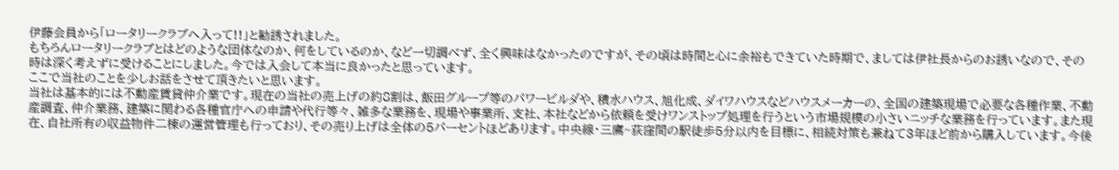伊藤会員から「ロータリークラブへ入って!!」と勧誘されました。
もちろんロータリークラブとはどのような団体なのか、何をしているのか、など一切調べず、全く興味はなかったのですが、その頃は時間と心に余裕もできていた時期で、ましては伊社長からのお誘いなので、その時は深く考えずに受けることにしました。今では入会して本当に良かったと思っています。
ここで当社のことを少しお話をさせて頂きたいと思います。
当社は基本的には不動産賃貸仲介業です。現在の当社の売上げの約8割は、飯田グループ等のパワービルダや、積水ハウス、旭化成、ダイワハウスなどハウスメーカーの、全国の建築現場で必要な各種作業、不動産調査、仲介業務、建築に関わる各種官庁への申請や代行等々、雑多な業務を、現場や事業所、支社、本社などから依頼を受けワンストップ処理を行うという市場規模の小さいニッチな業務を行っています。また現在、自社所有の収益物件二棟の運営管理も行っており、その売り上げは全体の5パーセントほどあります。中央線・三鷹~荻窪間の駅徒歩5分以内を目標に、相続対策も兼ねて3年ほど前から購入しています。今後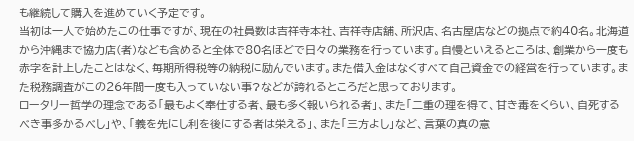も継続して購入を進めていく予定です。
当初は一人で始めたこの仕事ですが、現在の社員数は吉祥寺本社、吉祥寺店舗、所沢店、名古屋店などの拠点で約40名。北海道から沖縄まで協力店(者)なども含めると全体で80名ほどで日々の業務を行っています。自慢といえるところは、創業から一度も赤字を計上したことはなく、毎期所得税等の納税に励んでいます。また借入金はなくすべて自己資金での経営を行っています。また税務調査がこの26年間一度も入っていない事?などが誇れるところだと思っております。
ロータリー哲学の理念である「最もよく奉仕する者、最も多く報いられる者」、また「二重の理を得て、甘き毒をくらい、自死するべき事多かるべし」や、「義を先にし利を後にする者は栄える」、また「三方よし」など、言葉の真の意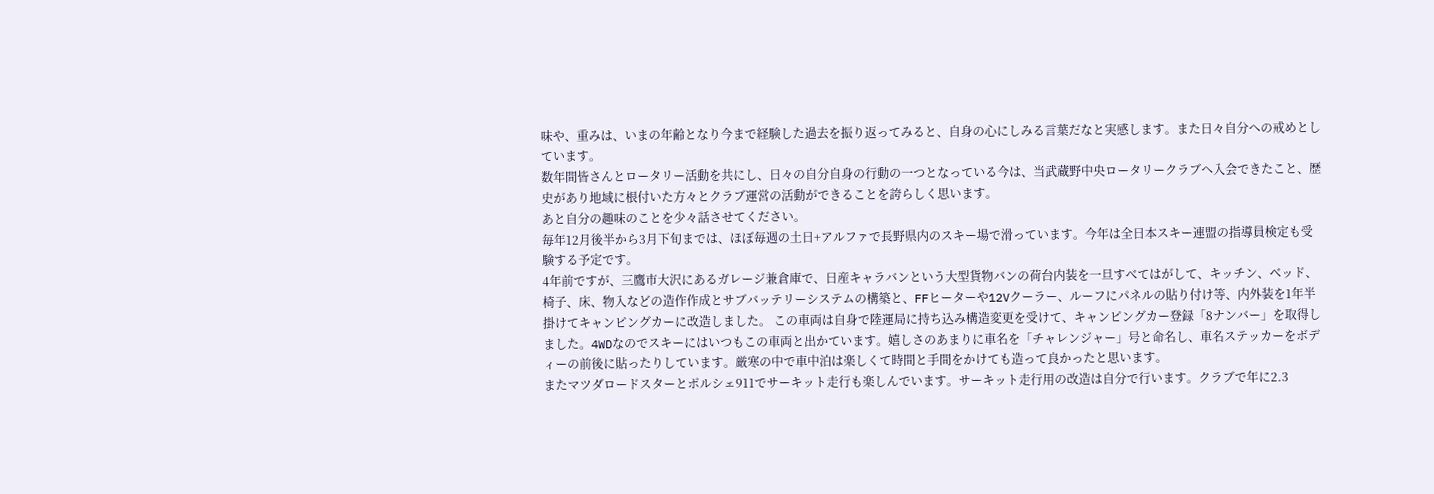味や、重みは、いまの年齢となり今まで経験した過去を振り返ってみると、自身の心にしみる言葉だなと実感します。また日々自分への戒めとしています。
数年間皆さんとロータリー活動を共にし、日々の自分自身の行動の一つとなっている今は、当武蔵野中央ロータリークラブへ入会できたこと、歴史があり地域に根付いた方々とクラブ運営の活動ができることを誇らしく思います。
あと自分の趣味のことを少々話させてください。
毎年12月後半から3月下旬までは、ほぼ毎週の土日+アルファで長野県内のスキー場で滑っています。今年は全日本スキー連盟の指導員検定も受験する予定です。
4年前ですが、三鷹市大沢にあるガレージ兼倉庫で、日産キャラバンという大型貨物バンの荷台内装を一旦すべてはがして、キッチン、ベッド、椅子、床、物入などの造作作成とサブバッテリーシステムの構築と、FFヒーターや12Vクーラー、ルーフにパネルの貼り付け等、内外装を1年半掛けてキャンピングカーに改造しました。 この車両は自身で陸運局に持ち込み構造変更を受けて、キャンピングカー登録「8ナンバー」を取得しました。4WDなのでスキーにはいつもこの車両と出かています。嬉しさのあまりに車名を「チャレンジャー」号と命名し、車名ステッカーをボディーの前後に貼ったりしています。厳寒の中で車中泊は楽しくて時間と手間をかけても造って良かったと思います。
またマツダロードスターとポルシェ911でサーキット走行も楽しんでいます。サーキット走行用の改造は自分で行います。クラブで年に2.3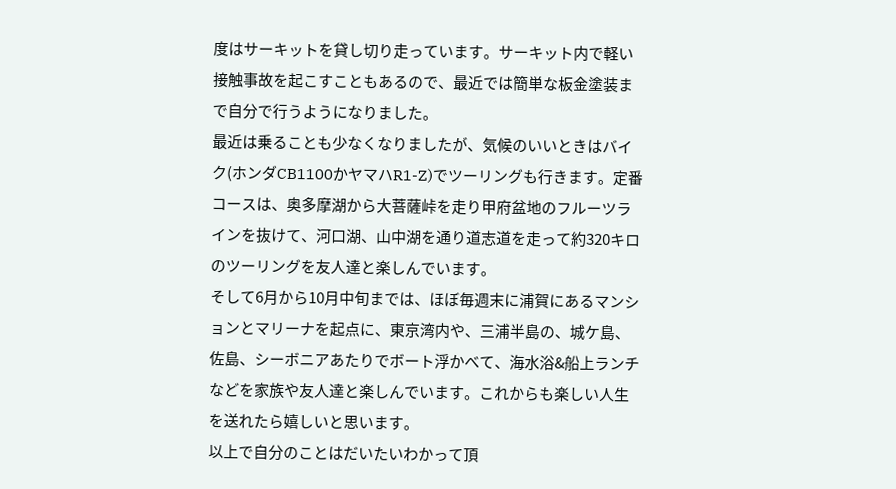度はサーキットを貸し切り走っています。サーキット内で軽い接触事故を起こすこともあるので、最近では簡単な板金塗装まで自分で行うようになりました。
最近は乗ることも少なくなりましたが、気候のいいときはバイク(ホンダCB1100かヤマハR1-Z)でツーリングも行きます。定番コースは、奥多摩湖から大菩薩峠を走り甲府盆地のフルーツラインを抜けて、河口湖、山中湖を通り道志道を走って約320キロのツーリングを友人達と楽しんでいます。
そして6月から10月中旬までは、ほぼ毎週末に浦賀にあるマンションとマリーナを起点に、東京湾内や、三浦半島の、城ケ島、佐島、シーボニアあたりでボート浮かべて、海水浴&船上ランチなどを家族や友人達と楽しんでいます。これからも楽しい人生を送れたら嬉しいと思います。
以上で自分のことはだいたいわかって頂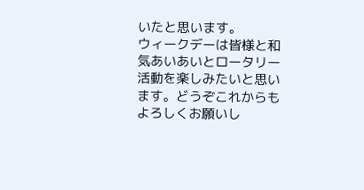いたと思います。
ウィークデーは皆様と和気あいあいとロータリー活動を楽しみたいと思います。どうぞこれからもよろしくお願いし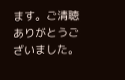ます。ご清聴ありがとうございました。